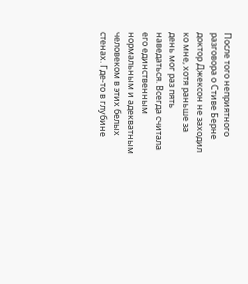После того неприятного разговора о Стиве Берне доктор Джексон не заходил ко мне, хотя раньше за день мог раз пять наведаться. Всегда считала его единственным нормальным и адекватным человеком в этих белых стенах. Где-то в глубине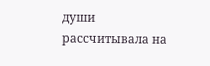души рассчитывала на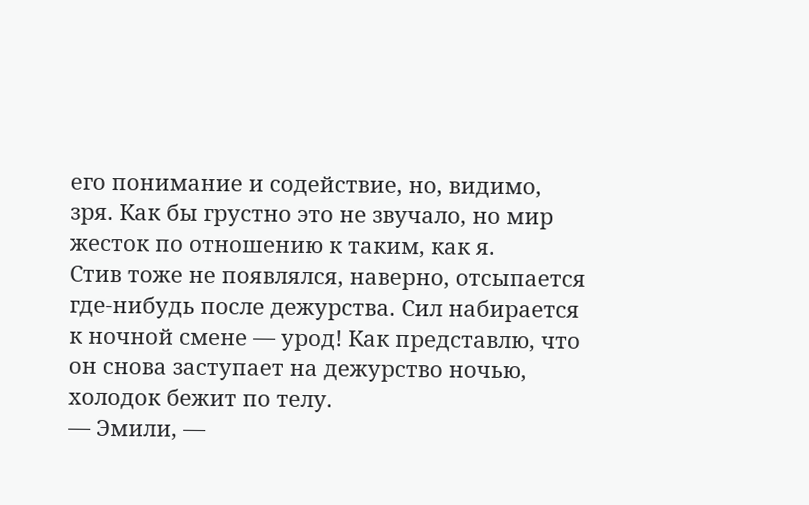его понимание и содействие, но, видимо, зря. Как бы грустно это не звучало, но мир жесток по отношению к таким, как я.
Стив тоже не появлялся, наверно, отсыпается где-нибудь после дежурства. Сил набирается к ночной смене — урод! Как представлю, что он снова заступает на дежурство ночью, холодок бежит по телу.
— Эмили, —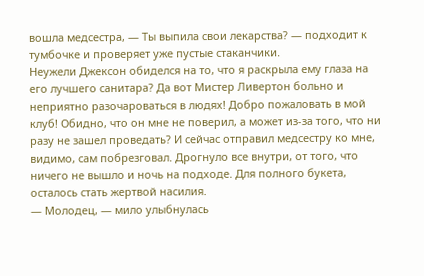вошла медсестра, — Ты выпила свои лекарства? — подходит к тумбочке и проверяет уже пустые стаканчики.
Неужели Джексон обиделся на то, что я раскрыла ему глаза на его лучшего санитара? Да вот Мистер Ливертон больно и неприятно разочароваться в людях! Добро пожаловать в мой клуб! Обидно, что он мне не поверил, а может из-за того, что ни разу не зашел проведать? И сейчас отправил медсестру ко мне, видимо, сам побрезговал. Дрогнуло все внутри, от того, что ничего не вышло и ночь на подходе. Для полного букета, осталось стать жертвой насилия.
— Молодец, — мило улыбнулась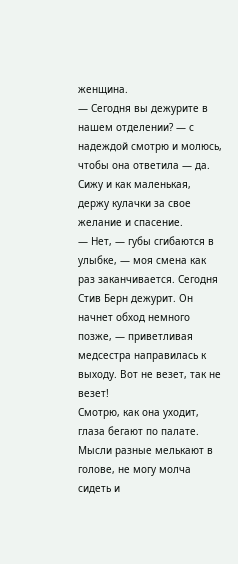женщина.
— Сегодня вы дежурите в нашем отделении? — с надеждой смотрю и молюсь, чтобы она ответила — да. Сижу и как маленькая, держу кулачки за свое желание и спасение.
— Нет, — губы сгибаются в улыбке, — моя смена как раз заканчивается. Сегодня Стив Берн дежурит. Он начнет обход немного позже, — приветливая медсестра направилась к выходу. Вот не везет, так не везет!
Смотрю, как она уходит, глаза бегают по палате. Мысли разные мелькают в голове, не могу молча сидеть и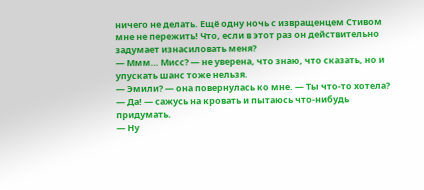ничего не делать. Ещё одну ночь с извращенцем Стивом мне не пережить! Что, если в этот раз он действительно задумает изнасиловать меня?
— Ммм… Мисс? — не уверена, что знаю, что сказать, но и упускать шанс тоже нельзя.
— Эмили? — она повернулась ко мне. — Ты что-то хотела?
— Да! — сажусь на кровать и пытаюсь что-нибудь придумать.
— Ну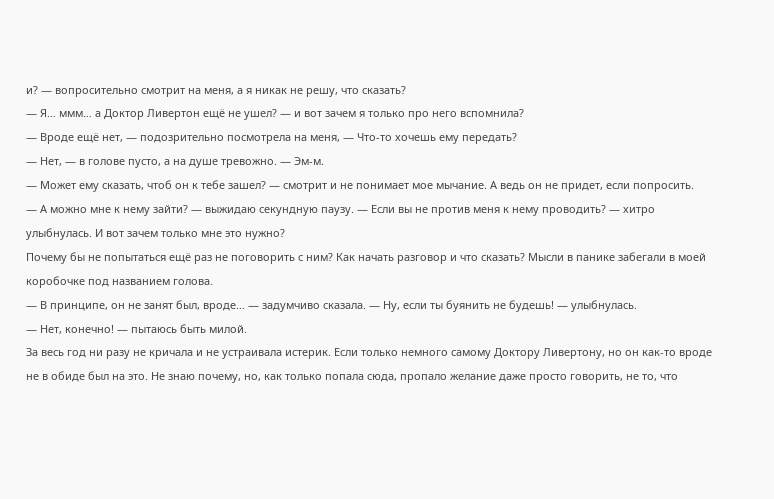и? — вопросительно смотрит на меня, а я никак не решу, что сказать?
— Я… ммм… а Доктор Ливертон ещё не ушел? — и вот зачем я только про него вспомнила?
— Вроде ещё нет, — подозрительно посмотрела на меня, — Что-то хочешь ему передать?
— Нет, — в голове пусто, а на душе тревожно. — Эм-м.
— Может ему сказать, чтоб он к тебе зашел? — смотрит и не понимает мое мычание. А ведь он не придет, если попросить.
— А можно мне к нему зайти? — выжидаю секундную паузу. — Если вы не против меня к нему проводить? — хитро улыбнулась. И вот зачем только мне это нужно?
Почему бы не попытаться ещё раз не поговорить с ним? Как начать разговор и что сказать? Мысли в панике забегали в моей коробочке под названием голова.
— В принципе, он не занят был, вроде… — задумчиво сказала. — Ну, если ты буянить не будешь! — улыбнулась.
— Нет, конечно! — пытаюсь быть милой.
За весь год ни разу не кричала и не устраивала истерик. Если только немного самому Доктору Ливертону, но он как-то вроде не в обиде был на это. Не знаю почему, но, как только попала сюда, пропало желание даже просто говорить, не то, что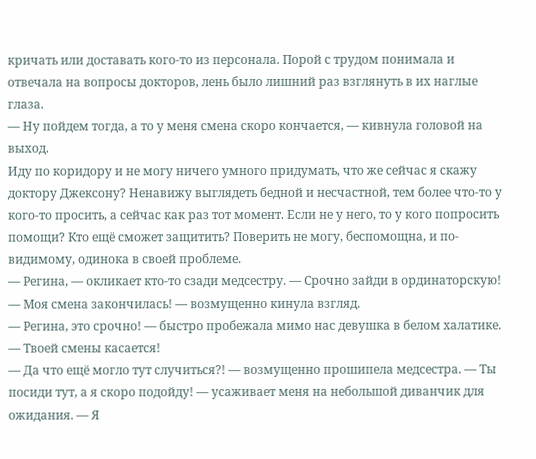кричать или доставать кого-то из персонала. Порой с трудом понимала и отвечала на вопросы докторов, лень было лишний раз взглянуть в их наглые глаза.
— Ну пойдем тогда, а то у меня смена скоро кончается, — кивнула головой на выход.
Иду по коридору и не могу ничего умного придумать, что же сейчас я скажу доктору Джексону? Ненавижу выглядеть бедной и несчастной, тем более что-то у кого-то просить, а сейчас как раз тот момент. Если не у него, то у кого попросить помощи? Кто ещё сможет защитить? Поверить не могу, беспомощна, и по-видимому, одинока в своей проблеме.
— Регина, — окликает кто-то сзади медсестру. — Срочно зайди в ординаторскую!
— Моя смена закончилась! — возмущенно кинула взгляд.
— Регина, это срочно! — быстро пробежала мимо нас девушка в белом халатике. — Твоей смены касается!
— Да что ещё могло тут случиться?! — возмущенно прошипела медсестра. — Ты посиди тут, а я скоро подойду! — усаживает меня на небольшой диванчик для ожидания. — Я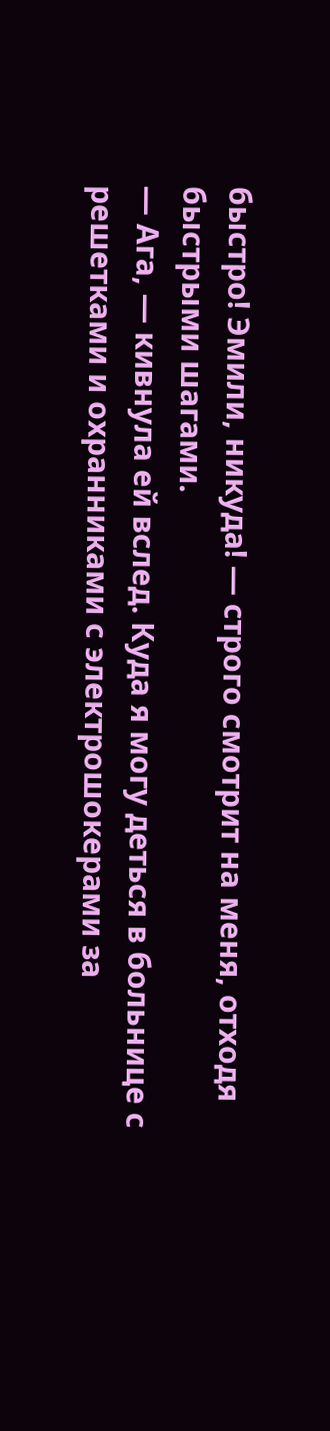быстро! Эмили, никуда! — строго смотрит на меня, отходя быстрыми шагами.
— Ага, — кивнула ей вслед. Куда я могу деться в больнице с решетками и охранниками с электрошокерами за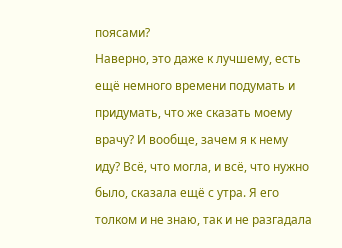поясами?
Наверно, это даже к лучшему, есть ещё немного времени подумать и придумать, что же сказать моему врачу? И вообще, зачем я к нему иду? Всё, что могла, и всё, что нужно было, сказала ещё с утра. Я его толком и не знаю, так и не разгадала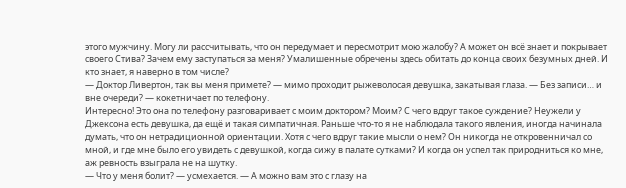этого мужчину. Могу ли рассчитывать, что он передумает и пересмотрит мою жалобу? А может он всё знает и покрывает своего Стива? Зачем ему заступаться за меня? Умалишенные обречены здесь обитать до конца своих безумных дней. И кто знает, я наверно в том числе?
— Доктор Ливертон, так вы меня примете? — мимо проходит рыжеволосая девушка, закатывая глаза. — Без записи… и вне очереди? — кокетничает по телефону.
Интересно! Это она по телефону разговаривает с моим доктором? Моим? С чего вдруг такое суждение? Неужели у Джексона есть девушка, да ещё и такая симпатичная. Раньше что-то я не наблюдала такого явления, иногда начинала думать, что он нетрадиционной ориентации. Хотя с чего вдруг такие мысли о нем? Он никогда не откровенничал со мной, и где мне было его увидеть с девушкой, когда сижу в палате сутками? И когда он успел так природниться ко мне, аж ревность взыграла не на шутку.
— Что у меня болит? — усмехается. — А можно вам это с глазу на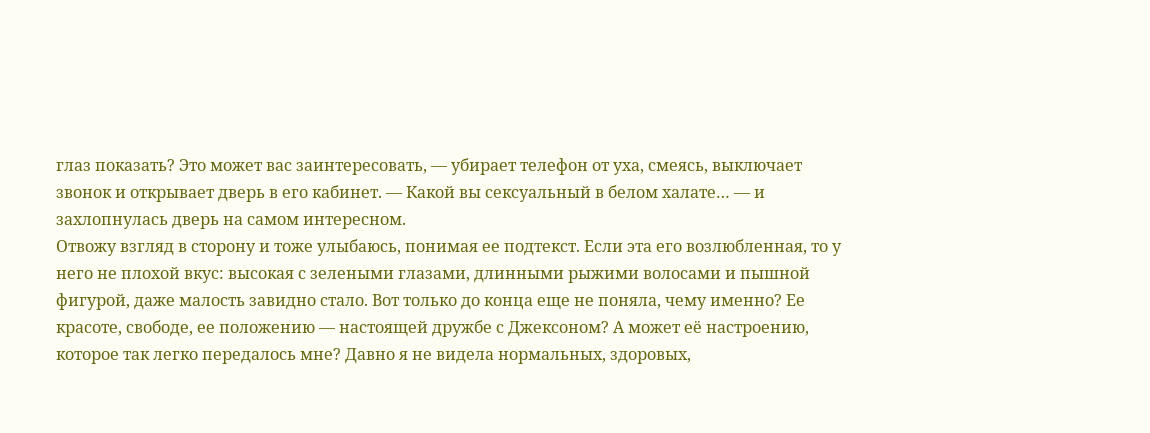глаз показать? Это может вас заинтересовать, — убирает телефон от уха, смеясь, выключает звонок и открывает дверь в его кабинет. — Какой вы сексуальный в белом халате… — и захлопнулась дверь на самом интересном.
Отвожу взгляд в сторону и тоже улыбаюсь, понимая ее подтекст. Если эта его возлюбленная, то у него не плохой вкус: высокая с зелеными глазами, длинными рыжими волосами и пышной фигурой, даже малость завидно стало. Вот только до конца еще не поняла, чему именно? Ее красоте, свободе, ее положению — настоящей дружбе с Джексоном? А может её настроению, которое так легко передалось мне? Давно я не видела нормальных, здоровых,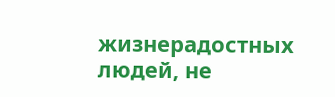жизнерадостных людей, не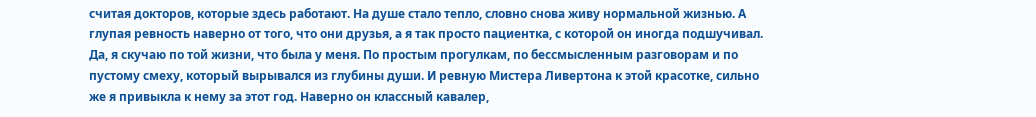считая докторов, которые здесь работают. На душе стало тепло, словно снова живу нормальной жизнью. А глупая ревность наверно от того, что они друзья, а я так просто пациентка, с которой он иногда подшучивал.
Да, я скучаю по той жизни, что была у меня. По простым прогулкам, по бессмысленным разговорам и по пустому смеху, который вырывался из глубины души. И ревную Мистера Ливертона к этой красотке, сильно же я привыкла к нему за этот год. Наверно он классный кавалер,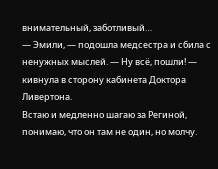внимательный, заботливый…
— Эмили, — подошла медсестра и сбила с ненужных мыслей. — Ну всё, пошли! — кивнула в сторону кабинета Доктора Ливертона.
Встаю и медленно шагаю за Региной, понимаю, что он там не один, но молчу.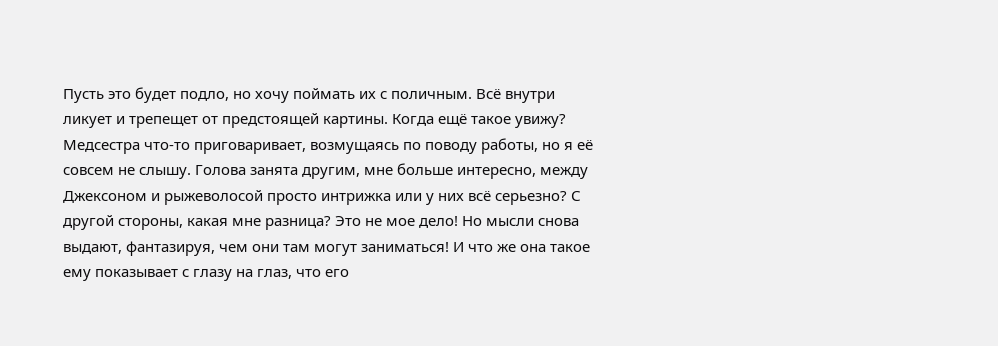Пусть это будет подло, но хочу поймать их с поличным. Всё внутри ликует и трепещет от предстоящей картины. Когда ещё такое увижу? Медсестра что-то приговаривает, возмущаясь по поводу работы, но я её совсем не слышу. Голова занята другим, мне больше интересно, между Джексоном и рыжеволосой просто интрижка или у них всё серьезно? С другой стороны, какая мне разница? Это не мое дело! Но мысли снова выдают, фантазируя, чем они там могут заниматься! И что же она такое ему показывает с глазу на глаз, что его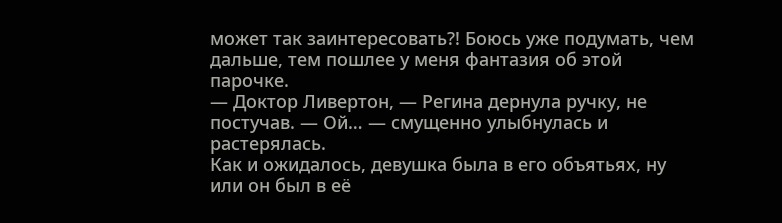может так заинтересовать?! Боюсь уже подумать, чем дальше, тем пошлее у меня фантазия об этой парочке.
— Доктор Ливертон, — Регина дернула ручку, не постучав. — Ой… — смущенно улыбнулась и растерялась.
Как и ожидалось, девушка была в его объятьях, ну или он был в её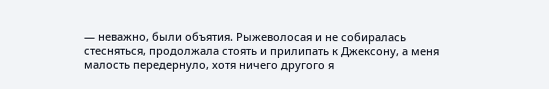— неважно, были объятия. Рыжеволосая и не собиралась стесняться, продолжала стоять и прилипать к Джексону, а меня малость передернуло, хотя ничего другого я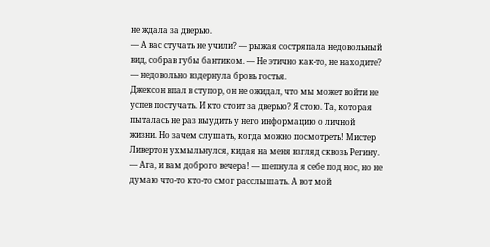не ждала за дверью.
— А вас стучать не учили? — рыжая состряпала недовольный вид, собрав губы бантиком. — Не этично как-то, не находите? — недовольно вздернула бровь гостья.
Джексон впал в ступор, он не ожидал, что мы может войти не успев постучать. И кто стоит за дверью? Я стою. Та, которая пыталась не раз выудить у него информацию о личной жизни. Но зачем слушать, когда можно посмотреть! Мистер Ливертон ухмыльнулся, кидая на меня взгляд сквозь Регину.
— Ага, и вам доброго вечера! — шепнула я себе под нос, но не думаю что-то кто-то смог расслышать. А вот мой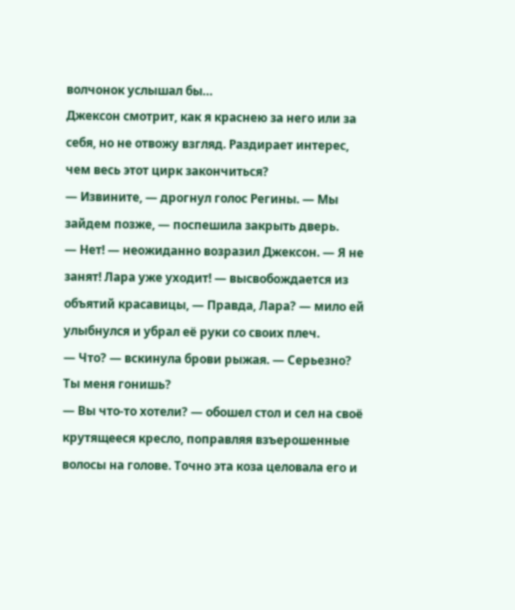волчонок услышал бы…
Джексон смотрит, как я краснею за него или за себя, но не отвожу взгляд. Раздирает интерес, чем весь этот цирк закончиться?
— Извините, — дрогнул голос Регины. — Мы зайдем позже, — поспешила закрыть дверь.
— Нет! — неожиданно возразил Джексон. — Я не занят! Лара уже уходит! — высвобождается из объятий красавицы, — Правда, Лара? — мило ей улыбнулся и убрал её руки со своих плеч.
— Что? — вскинула брови рыжая. — Серьезно? Ты меня гонишь?
— Вы что-то хотели? — обошел стол и сел на своё крутящееся кресло, поправляя взъерошенные волосы на голове. Точно эта коза целовала его и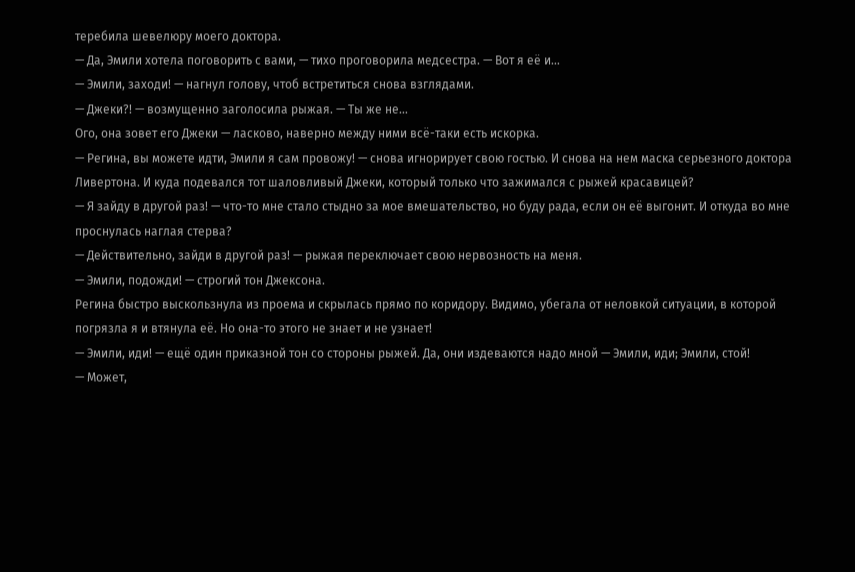теребила шевелюру моего доктора.
— Да, Эмили хотела поговорить с вами, — тихо проговорила медсестра. — Вот я её и…
— Эмили, заходи! — нагнул голову, чтоб встретиться снова взглядами.
— Джеки?! — возмущенно заголосила рыжая. — Ты же не…
Ого, она зовет его Джеки — ласково, наверно между ними всё-таки есть искорка.
— Регина, вы можете идти, Эмили я сам провожу! — снова игнорирует свою гостью. И снова на нем маска серьезного доктора Ливертона. И куда подевался тот шаловливый Джеки, который только что зажимался с рыжей красавицей?
— Я зайду в другой раз! — что-то мне стало стыдно за мое вмешательство, но буду рада, если он её выгонит. И откуда во мне проснулась наглая стерва?
— Действительно, зайди в другой раз! — рыжая переключает свою нервозность на меня.
— Эмили, подожди! — строгий тон Джексона.
Регина быстро выскользнула из проема и скрылась прямо по коридору. Видимо, убегала от неловкой ситуации, в которой погрязла я и втянула её. Но она-то этого не знает и не узнает!
— Эмили, иди! — ещё один приказной тон со стороны рыжей. Да, они издеваются надо мной — Эмили, иди; Эмили, стой!
— Может,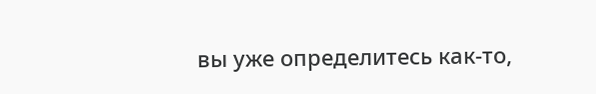вы уже определитесь как-то,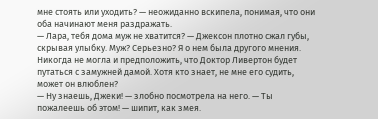мне стоять или уходить? — неожиданно вскипела, понимая, что они оба начинают меня раздражать.
— Лара, тебя дома муж не хватится? — Джексон плотно сжал губы, скрывая улыбку. Муж? Серьезно? Я о нем была другого мнения. Никогда не могла и предположить, что Доктор Ливертон будет путаться с замужней дамой. Хотя кто знает, не мне его судить, может он влюблен?
— Ну знаешь, Джеки! — злобно посмотрела на него. — Ты пожалеешь об этом! — шипит, как змея.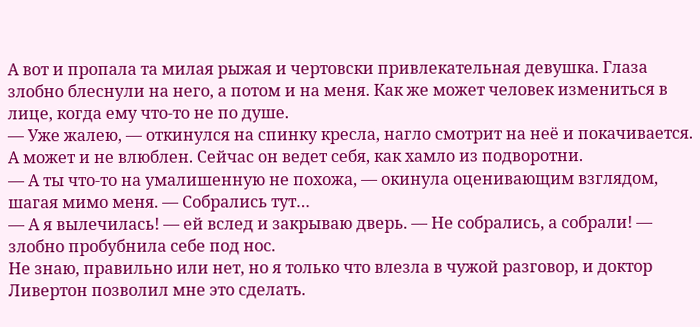А вот и пропала та милая рыжая и чертовски привлекательная девушка. Глаза злобно блеснули на него, а потом и на меня. Как же может человек измениться в лице, когда ему что-то не по душе.
— Уже жалею, — откинулся на спинку кресла, нагло смотрит на неё и покачивается. А может и не влюблен. Сейчас он ведет себя, как хамло из подворотни.
— А ты что-то на умалишенную не похожа, — окинула оценивающим взглядом, шагая мимо меня. — Собрались тут…
— А я вылечилась! — ей вслед и закрываю дверь. — Не собрались, а собрали! — злобно пробубнила себе под нос.
Не знаю, правильно или нет, но я только что влезла в чужой разговор, и доктор Ливертон позволил мне это сделать.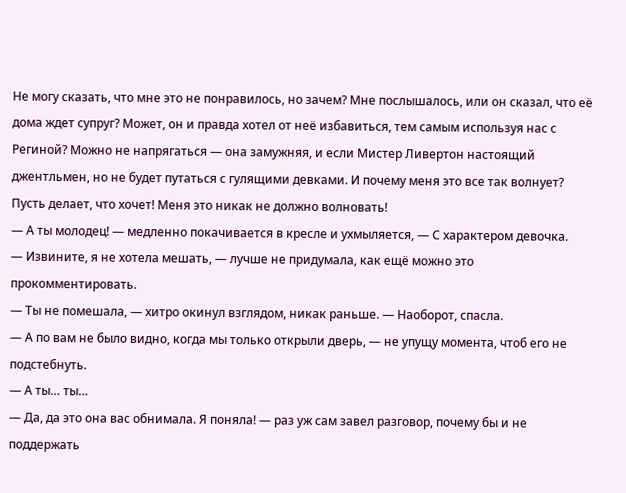Не могу сказать, что мне это не понравилось, но зачем? Мне послышалось, или он сказал, что её дома ждет супруг? Может, он и правда хотел от неё избавиться, тем самым используя нас с Региной? Можно не напрягаться — она замужняя, и если Мистер Ливертон настоящий джентльмен, но не будет путаться с гулящими девками. И почему меня это все так волнует? Пусть делает, что хочет! Меня это никак не должно волновать!
— А ты молодец! — медленно покачивается в кресле и ухмыляется, — С характером девочка.
— Извините, я не хотела мешать, — лучше не придумала, как ещё можно это прокомментировать.
— Ты не помешала, — хитро окинул взглядом, никак раньше. — Наоборот, спасла.
— А по вам не было видно, когда мы только открыли дверь, — не упущу момента, чтоб его не подстебнуть.
— А ты… ты…
— Да, да это она вас обнимала. Я поняла! — раз уж сам завел разговор, почему бы и не поддержать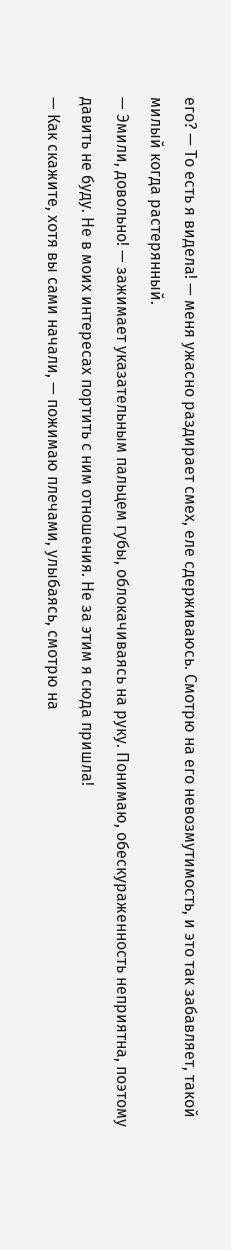его? — То есть я видела! — меня ужасно раздирает смех, еле сдерживаюсь. Смотрю на его невозмутимость, и это так забавляет, такой милый когда растерянный.
— Эмили, довольно! — зажимает указательным пальцем губы, облокачиваясь на руку. Понимаю, обескураженность неприятна, поэтому давить не буду. Не в моих интересах портить с ним отношения. Не за этим я сюда пришла!
— Как скажите, хотя вы сами начали, — пожимаю плечами, улыбаясь, смотрю на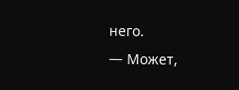него.
— Может,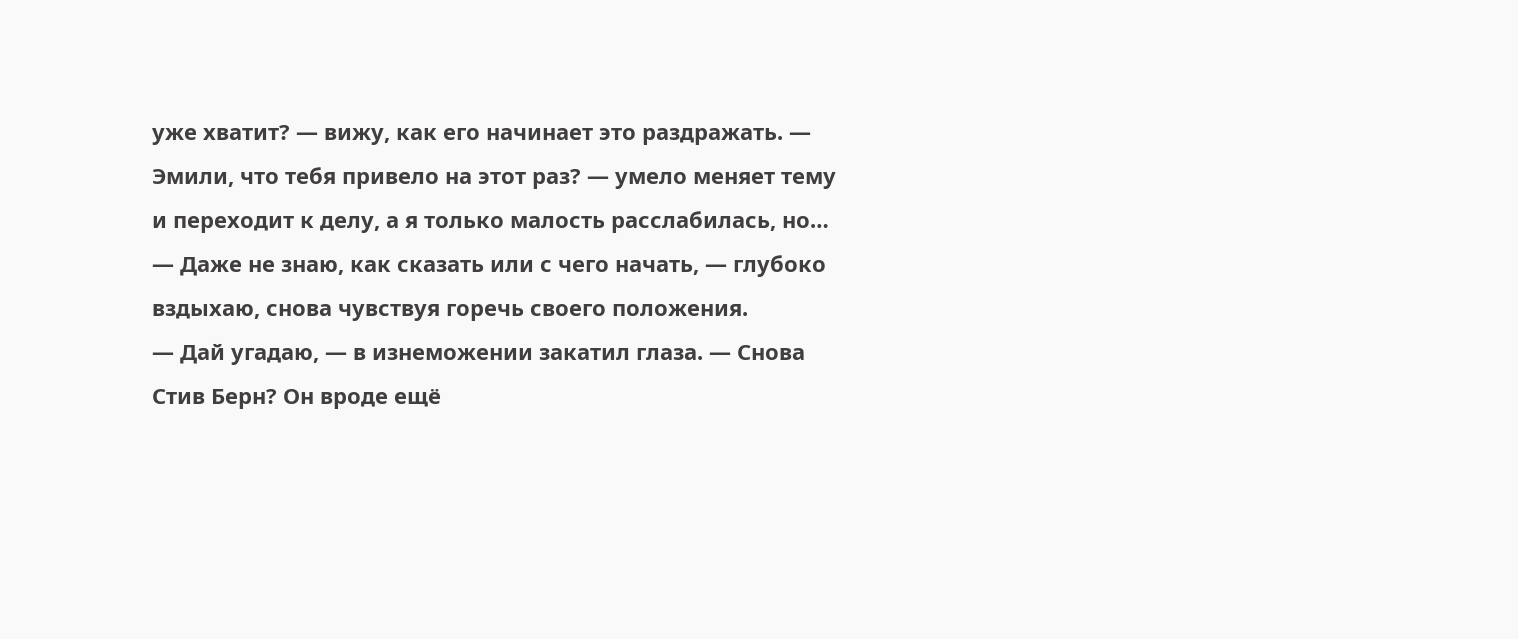уже хватит? — вижу, как его начинает это раздражать. — Эмили, что тебя привело на этот раз? — умело меняет тему и переходит к делу, а я только малость расслабилась, но…
— Даже не знаю, как сказать или с чего начать, — глубоко вздыхаю, снова чувствуя горечь своего положения.
— Дай угадаю, — в изнеможении закатил глаза. — Снова Стив Берн? Он вроде ещё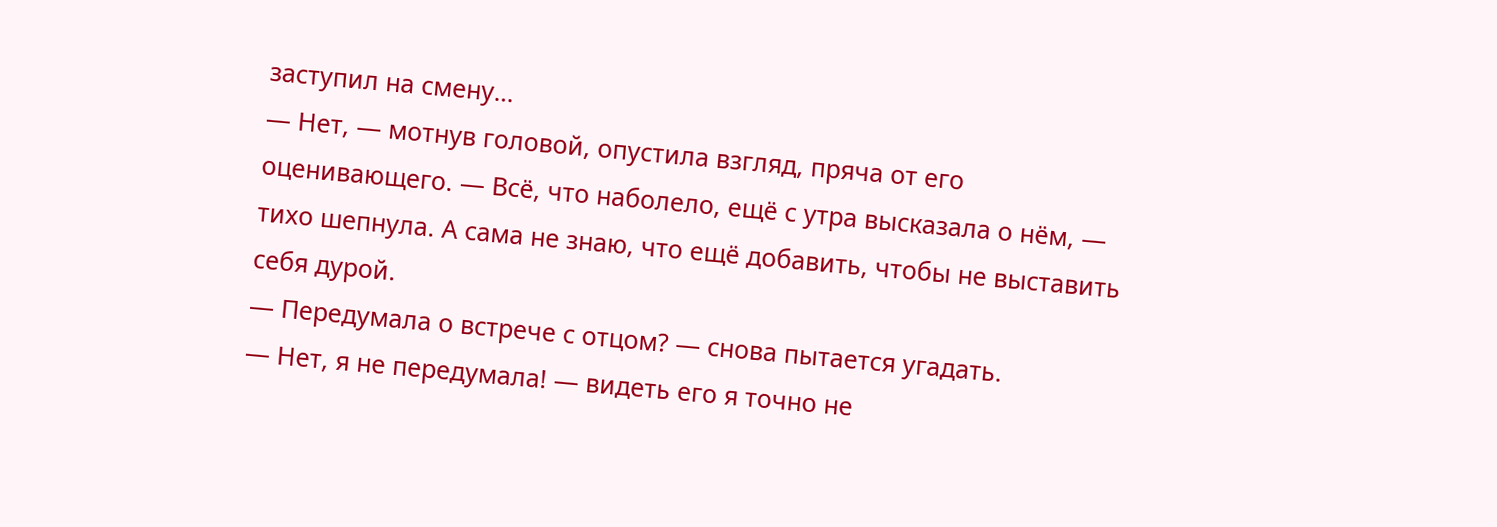заступил на смену…
— Нет, — мотнув головой, опустила взгляд, пряча от его оценивающего. — Всё, что наболело, ещё с утра высказала о нём, — тихо шепнула. А сама не знаю, что ещё добавить, чтобы не выставить себя дурой.
— Передумала о встрече с отцом? — снова пытается угадать.
— Нет, я не передумала! — видеть его я точно не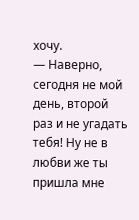хочу.
— Наверно, сегодня не мой день, второй раз и не угадать тебя! Ну не в любви же ты пришла мне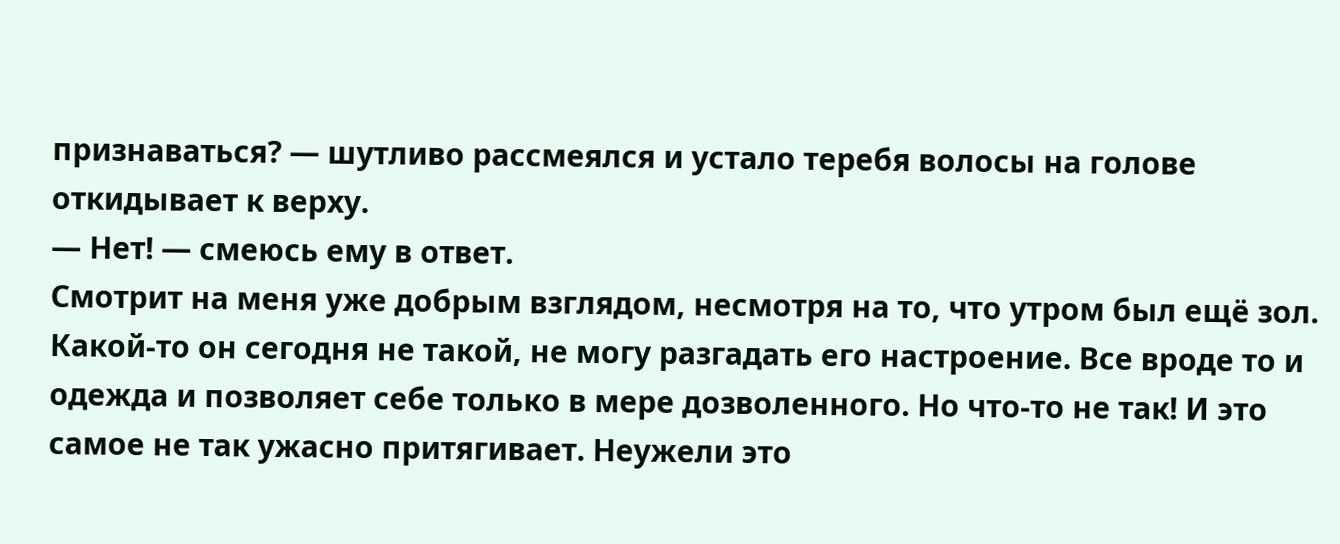признаваться? — шутливо рассмеялся и устало теребя волосы на голове откидывает к верху.
— Нет! — смеюсь ему в ответ.
Смотрит на меня уже добрым взглядом, несмотря на то, что утром был ещё зол. Какой-то он сегодня не такой, не могу разгадать его настроение. Все вроде то и одежда и позволяет себе только в мере дозволенного. Но что-то не так! И это самое не так ужасно притягивает. Неужели это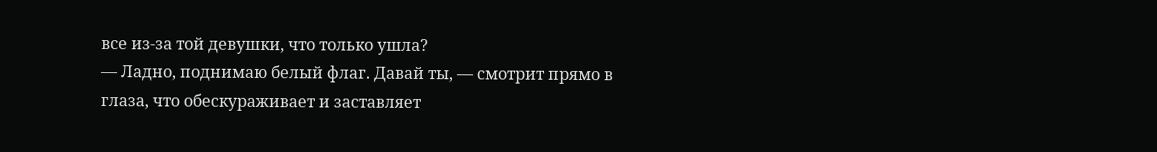все из-за той девушки, что только ушла?
— Ладно, поднимаю белый флаг. Давай ты, — смотрит прямо в глаза, что обескураживает и заставляет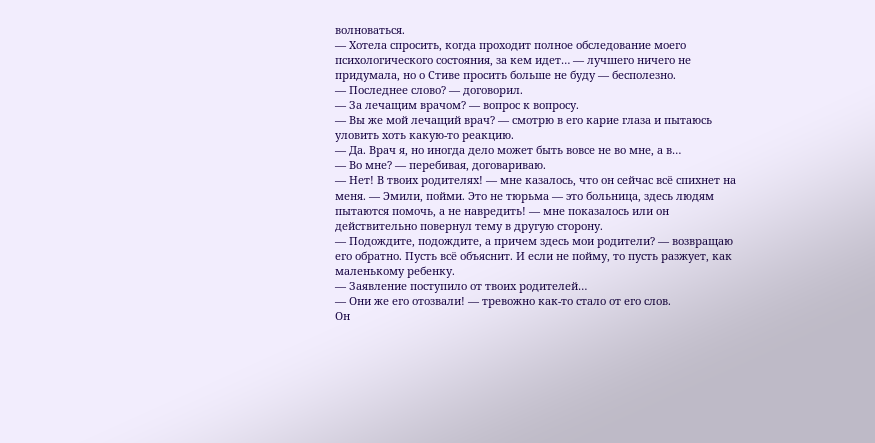волноваться.
— Хотела спросить, когда проходит полное обследование моего психологического состояния, за кем идет… — лучшего ничего не придумала, но о Стиве просить больше не буду — бесполезно.
— Последнее слово? — договорил.
— За лечащим врачом? — вопрос к вопросу.
— Вы же мой лечащий врач? — смотрю в его карие глаза и пытаюсь уловить хоть какую-то реакцию.
— Да. Врач я, но иногда дело может быть вовсе не во мне, а в…
— Во мне? — перебивая, договариваю.
— Нет! В твоих родителях! — мне казалось, что он сейчас всё спихнет на меня. — Эмили, пойми. Это не тюрьма — это больница, здесь людям пытаются помочь, а не навредить! — мне показалось или он действительно повернул тему в другую сторону.
— Подождите, подождите, а причем здесь мои родители? — возвращаю его обратно. Пусть всё объяснит. И если не пойму, то пусть разжует, как маленькому ребенку.
— Заявление поступило от твоих родителей…
— Они же его отозвали! — тревожно как-то стало от его слов.
Он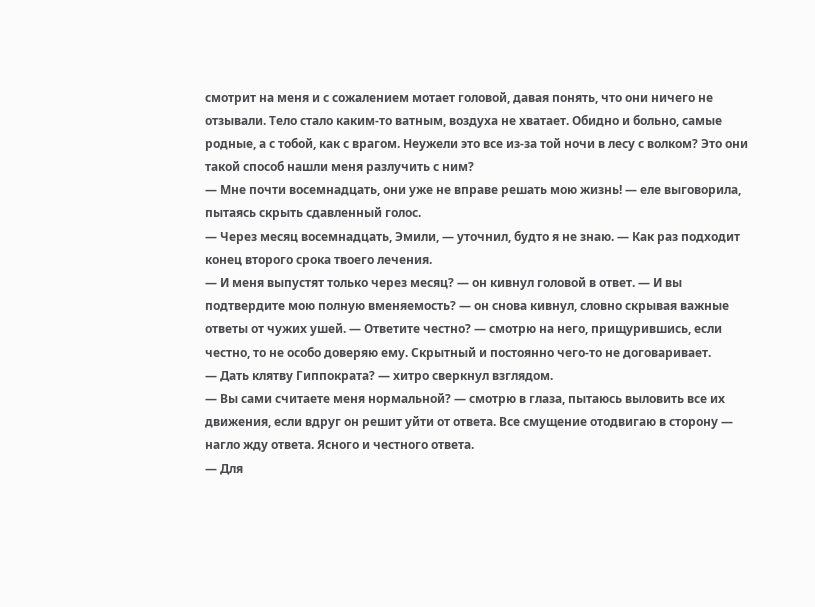смотрит на меня и с сожалением мотает головой, давая понять, что они ничего не отзывали. Тело стало каким-то ватным, воздуха не хватает. Обидно и больно, самые родные, а с тобой, как с врагом. Неужели это все из-за той ночи в лесу с волком? Это они такой способ нашли меня разлучить с ним?
— Мне почти восемнадцать, они уже не вправе решать мою жизнь! — еле выговорила, пытаясь скрыть сдавленный голос.
— Через месяц восемнадцать, Эмили, — уточнил, будто я не знаю. — Как раз подходит конец второго срока твоего лечения.
— И меня выпустят только через месяц? — он кивнул головой в ответ. — И вы подтвердите мою полную вменяемость? — он снова кивнул, словно скрывая важные ответы от чужих ушей. — Ответите честно? — смотрю на него, прищурившись, если честно, то не особо доверяю ему. Скрытный и постоянно чего-то не договаривает.
— Дать клятву Гиппократа? — хитро сверкнул взглядом.
— Вы сами считаете меня нормальной? — смотрю в глаза, пытаюсь выловить все их движения, если вдруг он решит уйти от ответа. Все смущение отодвигаю в сторону — нагло жду ответа. Ясного и честного ответа.
— Для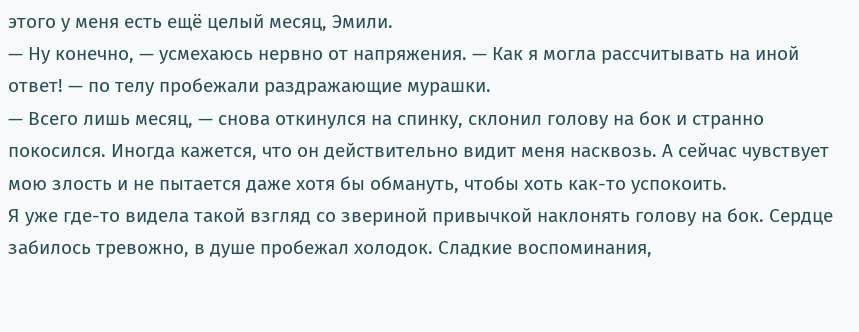этого у меня есть ещё целый месяц, Эмили.
— Ну конечно, — усмехаюсь нервно от напряжения. — Как я могла рассчитывать на иной ответ! — по телу пробежали раздражающие мурашки.
— Всего лишь месяц, — снова откинулся на спинку, склонил голову на бок и странно покосился. Иногда кажется, что он действительно видит меня насквозь. А сейчас чувствует мою злость и не пытается даже хотя бы обмануть, чтобы хоть как-то успокоить.
Я уже где-то видела такой взгляд со звериной привычкой наклонять голову на бок. Сердце забилось тревожно, в душе пробежал холодок. Сладкие воспоминания,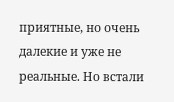приятные, но очень далекие и уже не реальные. Но встали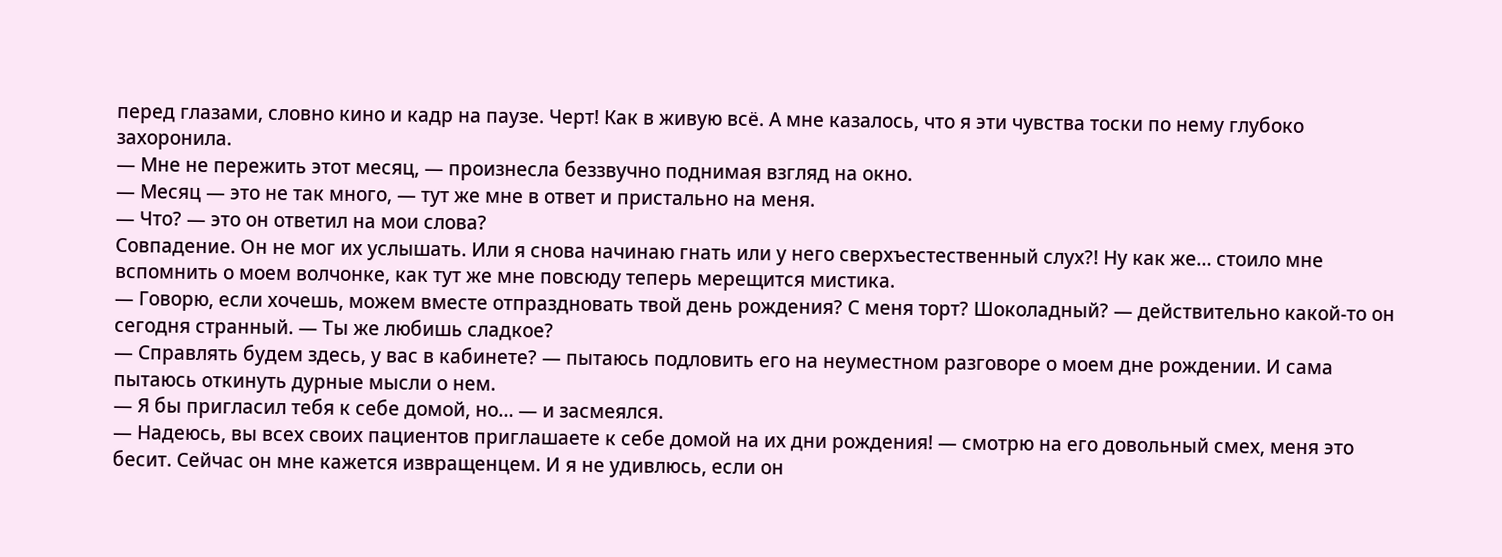перед глазами, словно кино и кадр на паузе. Черт! Как в живую всё. А мне казалось, что я эти чувства тоски по нему глубоко захоронила.
— Мне не пережить этот месяц, — произнесла беззвучно поднимая взгляд на окно.
— Месяц — это не так много, — тут же мне в ответ и пристально на меня.
— Что? — это он ответил на мои слова?
Совпадение. Он не мог их услышать. Или я снова начинаю гнать или у него сверхъестественный слух?! Ну как же… стоило мне вспомнить о моем волчонке, как тут же мне повсюду теперь мерещится мистика.
— Говорю, если хочешь, можем вместе отпраздновать твой день рождения? С меня торт? Шоколадный? — действительно какой-то он сегодня странный. — Ты же любишь сладкое?
— Справлять будем здесь, у вас в кабинете? — пытаюсь подловить его на неуместном разговоре о моем дне рождении. И сама пытаюсь откинуть дурные мысли о нем.
— Я бы пригласил тебя к себе домой, но… — и засмеялся.
— Надеюсь, вы всех своих пациентов приглашаете к себе домой на их дни рождения! — смотрю на его довольный смех, меня это бесит. Сейчас он мне кажется извращенцем. И я не удивлюсь, если он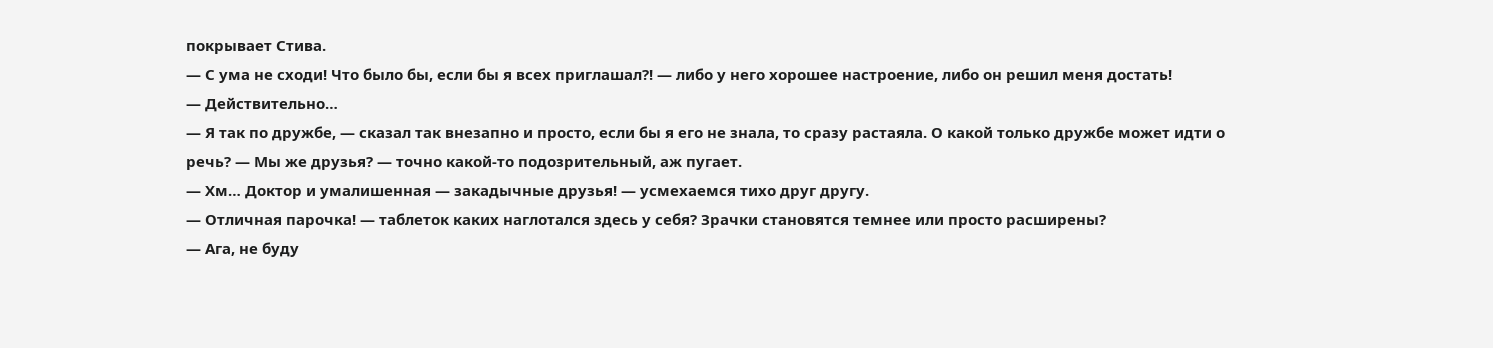покрывает Стива.
— С ума не сходи! Что было бы, если бы я всех приглашал?! — либо у него хорошее настроение, либо он решил меня достать!
— Действительно…
— Я так по дружбе, — сказал так внезапно и просто, если бы я его не знала, то сразу растаяла. О какой только дружбе может идти о речь? — Мы же друзья? — точно какой-то подозрительный, аж пугает.
— Хм… Доктор и умалишенная — закадычные друзья! — усмехаемся тихо друг другу.
— Отличная парочка! — таблеток каких наглотался здесь у себя? Зрачки становятся темнее или просто расширены?
— Ага, не буду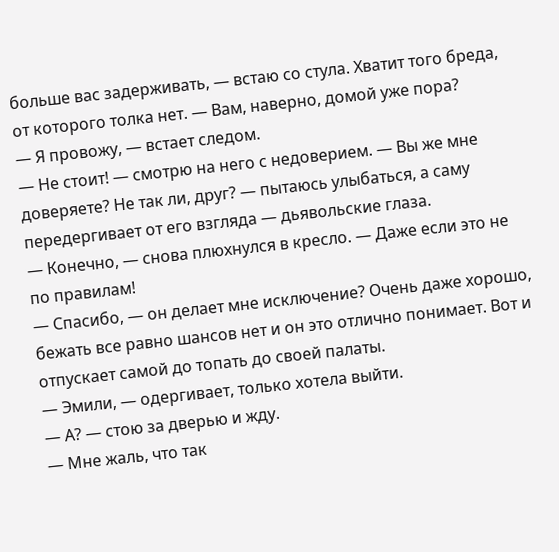больше вас задерживать, — встаю со стула. Хватит того бреда, от которого толка нет. — Вам, наверно, домой уже пора?
— Я провожу, — встает следом.
— Не стоит! — смотрю на него с недоверием. — Вы же мне доверяете? Не так ли, друг? — пытаюсь улыбаться, а саму передергивает от его взгляда — дьявольские глаза.
— Конечно, — снова плюхнулся в кресло. — Даже если это не по правилам!
— Спасибо, — он делает мне исключение? Очень даже хорошо, бежать все равно шансов нет и он это отлично понимает. Вот и отпускает самой до топать до своей палаты.
— Эмили, — одергивает, только хотела выйти.
— А? — стою за дверью и жду.
— Мне жаль, что так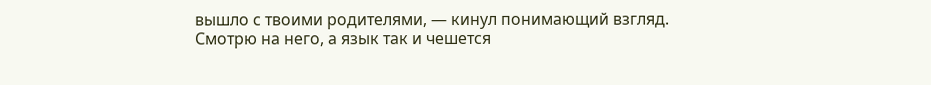вышло с твоими родителями, — кинул понимающий взгляд. Смотрю на него, а язык так и чешется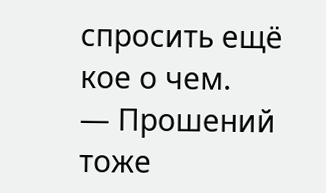спросить ещё кое о чем.
— Прошений тоже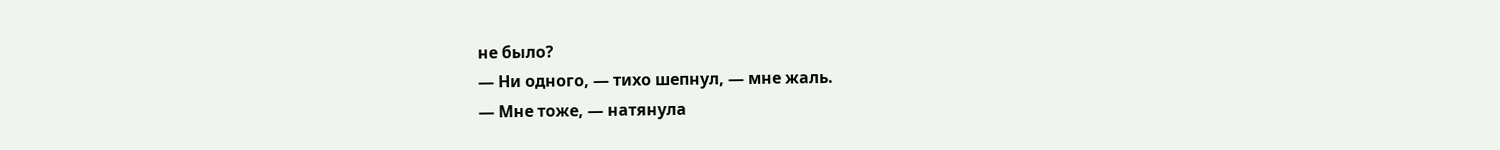не было?
— Ни одного, — тихо шепнул, — мне жаль.
— Мне тоже, — натянула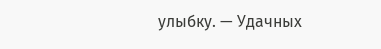улыбку. — Удачных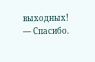выходных!
— Спасибо.